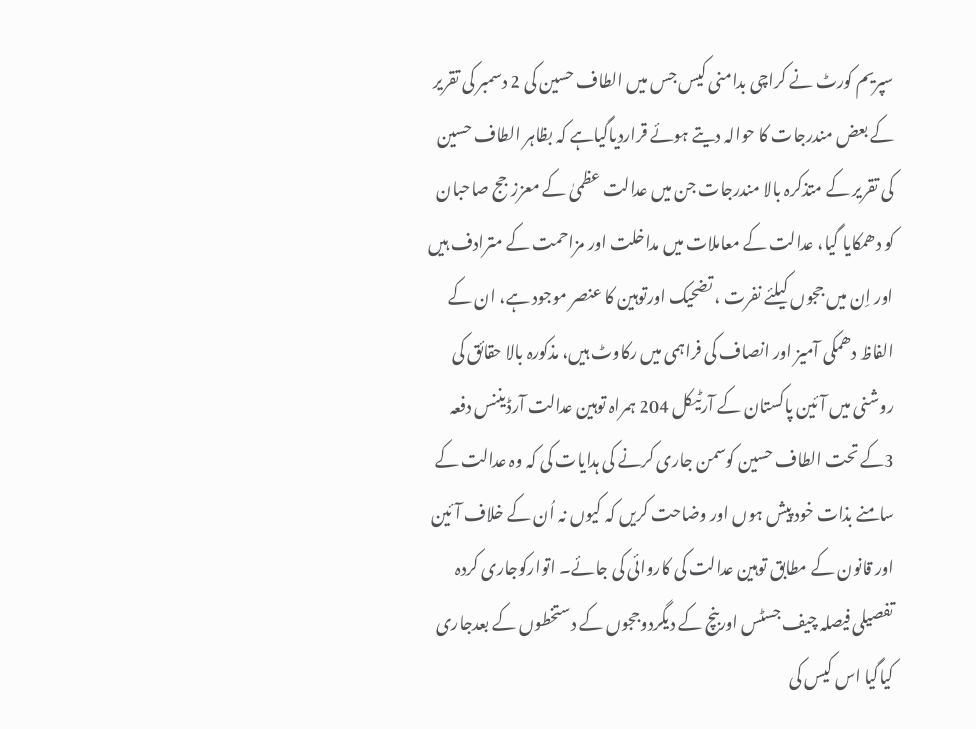سپریم کورٹ نے کراچی بدامنی کیس جس میں الطاف حسین کی 2 دسمبر کی تقریر کے بعض مندرجات کا حوالہ دیتے ہوئے قراردیاگیاہے کہ بظاہر الطاف حسین کی تقریر کے متذکرہ بالا مندرجات جن میں عدالت عظمیٰ کے معزز جج صاحبان کو دھمکایا گیا، عدالت کے معاملات میں مداخلت اور مزاحمت کے مترادف ہیں اور اِن میں ججوں کیلئے نفرت ، تضحیک اورتوہین کا عنصر موجود ہے، ان کے الفاظ دھمکی آمیز اور انصاف کی فراہمی میں رکاوٹ ہیں، مذکورہ بالا حقائق کی روشنی میں آئین پاکستان کے آرٹیکل 204 ہمراہ توہین عدالت آرڈیننس دفعہ 3کے تحت الطاف حسین کوسمن جاری کرنے کی ہدایات کی کہ وہ عدالت کے سامنے بذات خود پیش ہوں اور وضاحت کریں کہ کیوں نہ اُن کے خلاف آئین اور قانون کے مطابق توہین عدالت کی کاروائی کی جائے۔ اتوارکوجاری کردہ تفصیلی فیصلہ چیف جسٹس اوربنچ کے دیگردوججوں کے دستخطوں کے بعدجاری کیاگیا اس کیس کی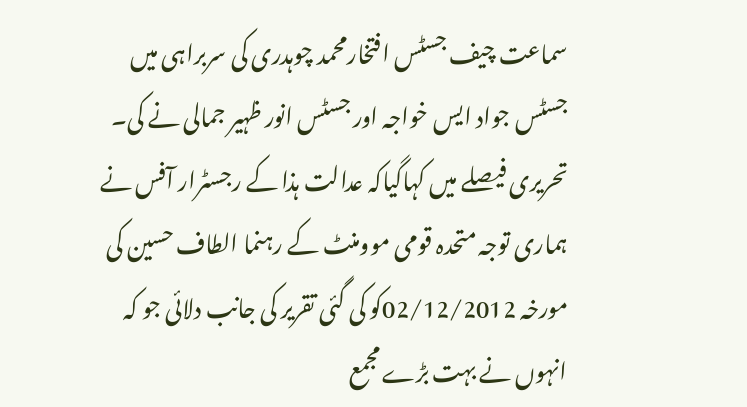سماعت چیف جسٹس افتخارمحمد چوہدری کی سربراہی میں جسٹس جواد ایس خواجہ اور جسٹس انور ظہیر جمالی نے کی۔ تحریری فیصلے میں کہاگیاکہ عدالت ہذا کے رجسٹرار آفس نے ہماری توجہ متحدہ قومی موومنٹ کے رہنما الطاف حسین کی مورخہ 02/12/2012کو کی گئی تقریر کی جانب دلائی جو کہ انہوں نے بہت بڑے مجمع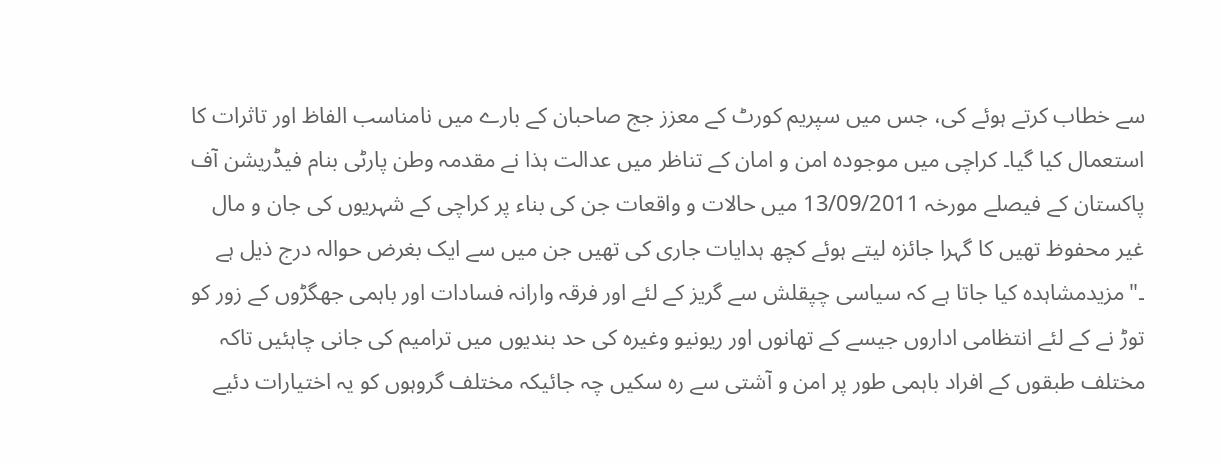سے خطاب کرتے ہوئے کی، جس میں سپریم کورٹ کے معزز جج صاحبان کے بارے میں نامناسب الفاظ اور تاثرات کا استعمال کیا گیا۔ کراچی میں موجودہ امن و امان کے تناظر میں عدالت ہذا نے مقدمہ وطن پارٹی بنام فیڈریشن آف پاکستان کے فیصلے مورخہ 13/09/2011 میں حالات و واقعات جن کی بناء پر کراچی کے شہریوں کی جان و مال غیر محفوظ تھیں کا گہرا جائزہ لیتے ہوئے کچھ ہدایات جاری کی تھیں جن میں سے ایک بغرض حوالہ درج ذیل ہے ۔"مزیدمشاہدہ کیا جاتا ہے کہ سیاسی چپقلش سے گریز کے لئے اور فرقہ وارانہ فسادات اور باہمی جھگڑوں کے زور کو توڑ نے کے لئے انتظامی اداروں جیسے کے تھانوں اور ریونیو وغیرہ کی حد بندیوں میں ترامیم کی جانی چاہئیں تاکہ مختلف طبقوں کے افراد باہمی طور پر امن و آشتی سے رہ سکیں چہ جائیکہ مختلف گروہوں کو یہ اختیارات دئیے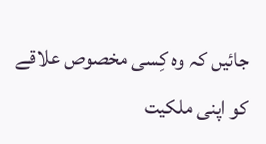جائیں کہ وہ کِسی مخصوص علاقے کو اپنی ملکیت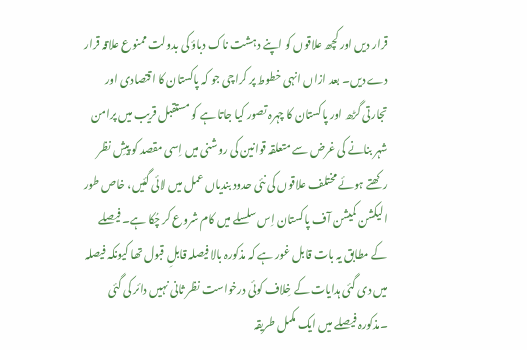قرار دیں اور کچھ علاقوں کو اپنے دہشت ناک دباؤ کی بدولت ممنوع علاقہ قرار دے دیں۔ بعد ازاں انہی خطوط پر کراچی جو کہ پاکستان کا اقتصادی اور تجارتی گڑھ اور پاکستان کا چہرہ تصور کیا جاتا ہے کو مستقبل قریب میں پرامن شہر بنانے کی غرض سے متعلقہ قوانین کی روشنی میں اِسی مقصد کو پیشِ نظر رکھتے ہوئے مختلف علاقوں کی نئی حدود بندیاں عمل میں لائی گئیں، خاص طور الیکشن کمیشن آف پاکستان اِس سلسلے میں کام شروع کر چُکا ہے۔ فیصلے کے مطابق یہ بات قابل غور ہے کہ مذکورہ بالا فیصلہ قابلِ قبول تھا کیونکہ فیصلہ میں دی گئی ہدایات کے خِلاف کوئی درخواست نظر ثانی نہیں دائر کی گئی ۔مذکورہ فیصلے میں ایک مکمل طریقہ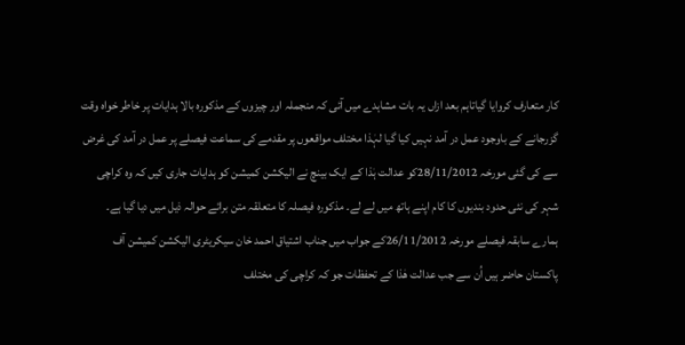کار متعارف کروایا گیاتاہم بعد ازاں یہ بات مشاہدے میں آئی کہ منجملہ اور چیزوں کے مذکورہ بالا ہدایات پر خاطر خواہ وقت گزرجانے کے باوجود عمل در آمد نہیں کیا گیا لہٰذا مختلف مواقعوں پر مقدمے کی سماعت فیصلے پر عمل در آمد کی غرض سے کی گئی مورخہ 28/11/2012کو عدالت ہٰذا کے ایک بینچ نے الیکشن کمیشن کو ہدایات جاری کیں کہ وہ کراچی شہر کی نئی حدود بندیوں کا کام اپنے ہاتھ میں لے لے۔ مذکورہ فیصلہ کا متعلقہ متن برائے حوالہ ذیل میں دیا گیا ہے۔ ہمارے سابقہ فیصلے مورخہ 26/11/2012کے جواب میں جناب اشتیاق احمد خان سیکریٹری الیکشن کمیشن آف پاکستان حاضر ہیں اُن سے جب عدالت ھٰذا کے تحفظات جو کہ کراچی کی مختلف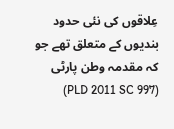عِلاقوں کی نئی حدود بندیوں کے متعلق تھے جو کہ مقدمہ وطن پارٹی (PLD 2011 SC 997)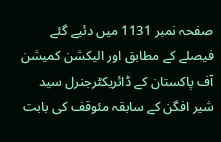صفحہ نمبر 1131 میں دئیے گئے فیصلے کے مطابق اور الیکشن کمیشن آف پاکستان کے ڈائریکٹرجنرل سید شیر افگن کے سابقہ مئوقف کی بابت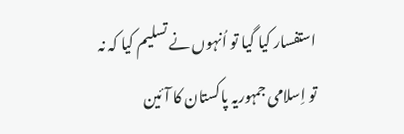استفسار کیا گیا تو اُنہوں نے تسلیم کیا کہ نہ تو اِسلامی جمہوریہ پاکستان کا آئین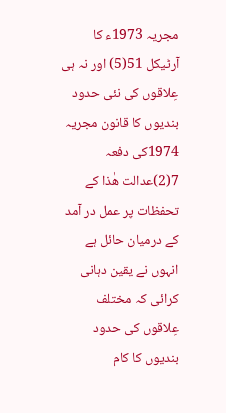مجریہ 1973ء کا آرٹیکل 51(5) اور نہ ہی عِلاقوں کی نئی حدود بندیوں کا قانون مجریہ 1974کی دفعہ 7(2)عدالت ھٰذا کے تحفظات پر عمل در آمد کے درمیان حائل ہے انہوں نے یقین دہانی کرائی کہ مختلف عِلاقوں کی حدود بندیوں کا کام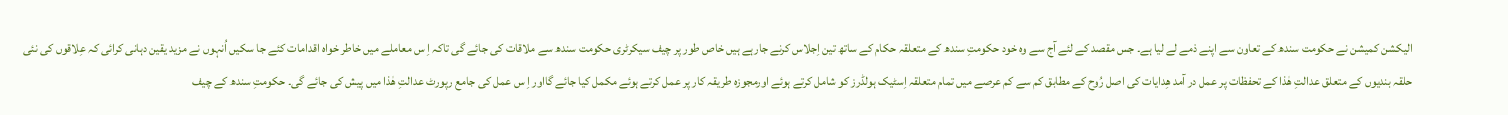الیکشن کمیشن نے حکومت سندھ کے تعاون سے اپنے ذمے لے لیا ہے۔ جس مقصد کے لئے آج سے وہ خود حکومتِ سندھ کے متعلقہ حکام کے ساتھ تین اِجلاس کرنے جارہے ہیں خاص طور پر چیف سیکرٹری حکومت سندھ سے ملاقات کی جائے گی تاکہ اِ س معاملے میں خاطر خواہ اقدامات کئے جا سکیں اُنہوں نے مزید یقین دہانی کرائی کہ عِلاقوں کی نئی حلقہ بندیوں کے متعلق عدالتِ ھٰذا کے تحفظات پر عمل در آمد ھِدایات کی اصل رُوح کے مطابق کم سے کم عرصے میں تمام متعلقہ اِسٹیک ہولڈرز کو شامل کرتے ہوئے اورمجوزہ طریقہ کار پر عمل کرتے ہوئے مکمل کیا جائے گااور اِ س عمل کی جامع رپورٹ عدالتِ ھٰذا میں پیش کی جائے گی۔ حکومتِ سندھ کے چیف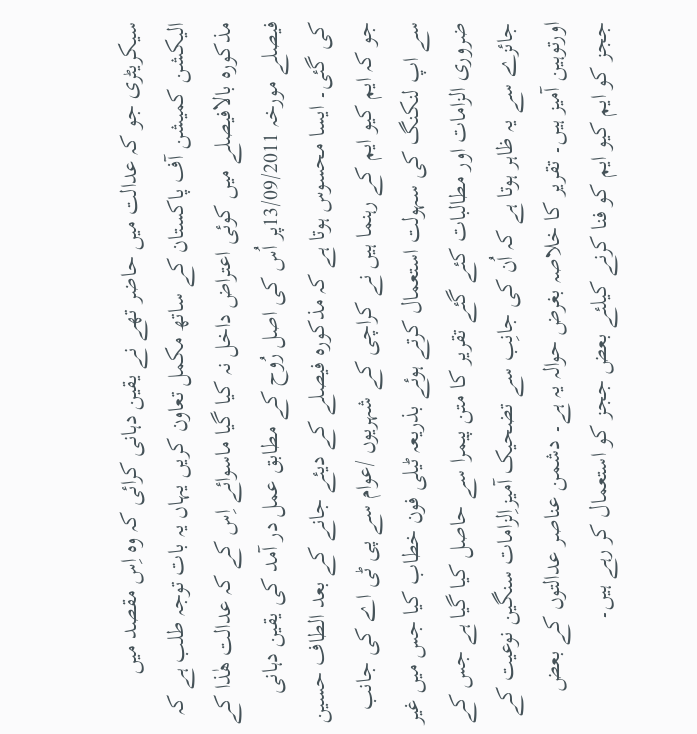سیکریٹری جو کہ عدالت میں حاضر تھے نے یقین دہانی کرائی کہ وہ اِس مقصد میں الیکشن کمیشن آف پاکستان کے ساتھ مکمل تعاون کریں یہاں یہ بات توجہ طلب ہے کہ مذکورہ بالافیصلے میں کوئی اعتراض داخل نہ کیا گیا ماسوائے اِس کے کہ عدالت ھٰذا کے فیصلے مورخہ 13/09/2011پر اُس کی اصل رُوح کے مطابق عمل در آمد کی یقین دہانی کی گئی۔ ایسا محسوس ہوتا ہے کہ مذکورہ فیصلے کے دیئے جانے کے بعد الطاف حسین جو کہ ایم کیو ایم کے رہنما ہیں نے کراچی کے شہریوں /عوام سے پی ٹی اے کی جانب سے اپ لنکنگ کی سہولت استعمال کرتے ہوئے بذریعہ ٹیلی فون خطاب کیا جس میں غیر ضروری الزامات اور مطالبات کئے گئے تقریر کا متن پیمرا سے حاصل کیا گیا ہے جس کے جائزے سے یہ ظاہر ہوتا ہے کہ اُن کی جانِب سے تضحیک آمیزاِلزامات سنگین نوعیت کے اورتوہین آمیز ہیں۔ تقریر کا خلاصہ بغرض حوالہ یہ ہے۔ دشمن عناصر عدالتوں کے بعض ججز کو ایم کیو ایم کو فنا کرنے کیلئے بعض ججز کو استعمال کر رہے ہیں۔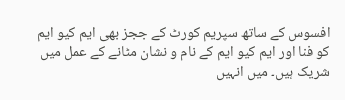افسوس کے ساتھ سپریم کورٹ کے ججز بھی ایم کیو ایم کو فنا اور ایم کیو ایم کے نام و نشان مٹانے کے عمل میں شریک ہیں۔ میں انہیں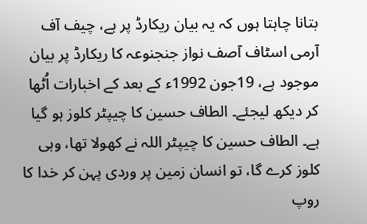بتانا چاہتا ہوں کہ یہ بیان ریکارڈ پر ہے، چیف آف آرمی اسٹاف آصف نواز جنجنوعہ کا ریکارڈ پر بیان موجود ہے، 19جون 1992ء کے بعد کے اخبارات اُٹھا کر دیکھ لیجئے۔ الطاف حسین کا چیپٹر کلوز ہو گیا ہے۔ الطاف حسین کا چیپٹر اللہ نے کھولا تھا، وہی کلوز کرے گا، تو انسان زمین پر وردی پہن کر خدا کا روپ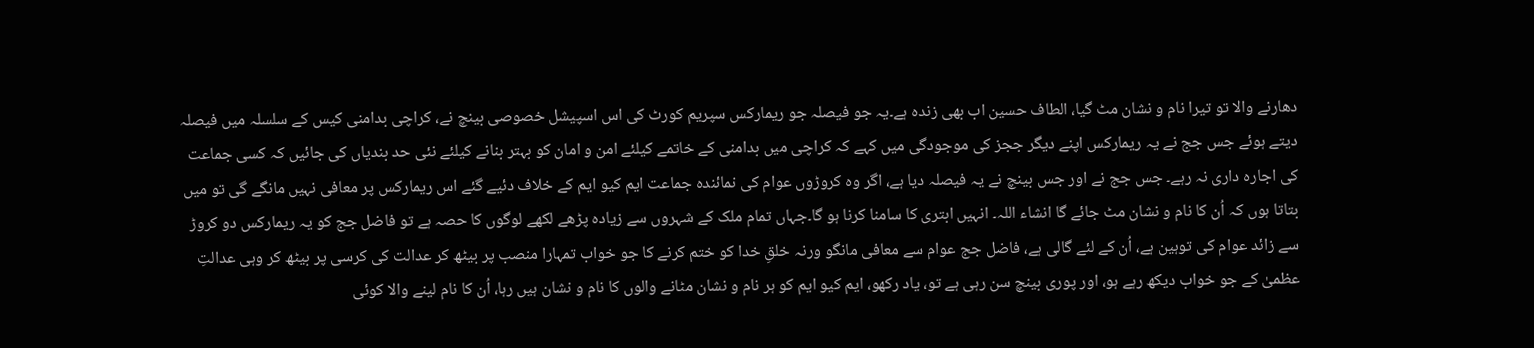دھارنے والا تو تیرا نام و نشان مٹ گیا، الطاف حسین اب بھی زندہ ہے۔یہ جو فیصلہ جو ریمارکس سپریم کورٹ کی اس اسپیشل خصوصی بینچ نے، کراچی بدامنی کیس کے سلسلہ میں فیصلہ دیتے ہوئے جس جج نے یہ ریمارکس اپنے دیگر ججز کی موجودگی میں کہے کہ کراچی میں بدامنی کے خاتمے کیلئے امن و امان کو بہتر بنانے کیلئے نئی حد بندیاں کی جائیں کہ کسی جماعت کی اجارہ داری نہ رہے۔ جس جج نے اور جس بینچ نے یہ فیصلہ دیا ہے، اگر وہ کروڑوں عوام کی نمائندہ جماعت ایم کیو ایم کے خلاف دئیے گئے اس ریمارکس پر معافی نہیں مانگے گی تو میں بتاتا ہوں کہ اُن کا نام و نشان مٹ جائے گا انشاء اللہ۔ انہیں ابتری کا سامنا کرنا ہو گا۔جہاں تمام ملک کے شہروں سے زیادہ پڑھے لکھے لوگوں کا حصہ ہے تو فاضل جج کو یہ ریمارکس دو کروڑ سے زائد عوام کی توہین ہے، اُن کے لئے گالی ہے، فاضل جج عوام سے معافی مانگو ورنہ خلقِ خدا کو ختم کرنے کا جو خواب تمہارا منصب پر بیٹھ کر عدالت کی کرسی پر بیٹھ کر وہی عدالتِ عظمیٰ کے جو خواب دیکھ رہے ہو، اور پوری بینچ سن رہی ہے تو، یاد رکھو، ایم کیو ایم کو ہر نام و نشان مٹانے والوں کا نام و نشان ہیں رہا، اُن کا نام لینے والا کوئی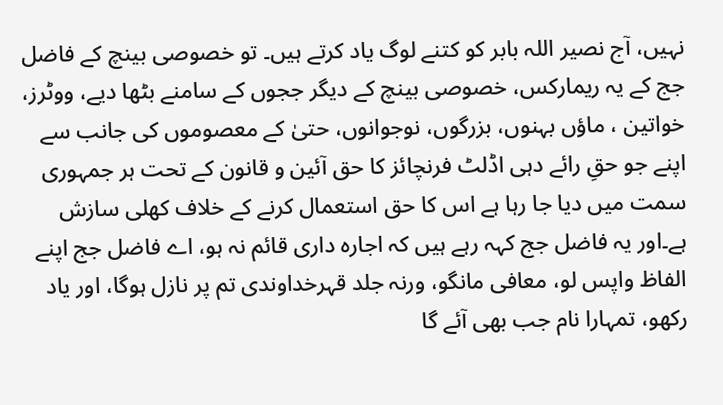نہیں، آج نصیر اللہ بابر کو کتنے لوگ یاد کرتے ہیں۔ تو خصوصی بینچ کے فاضل جج کے یہ ریمارکس، خصوصی بینچ کے دیگر ججوں کے سامنے بٹھا دیے، ووٹرز، خواتین ، ماؤں بہنوں، بزرگوں، نوجوانوں، حتیٰ کے معصوموں کی جانب سے اپنے جو حقِ رائے دہی اڈلٹ فرنچائز کا حق آئین و قانون کے تحت ہر جمہوری سمت میں دیا جا رہا ہے اس کا حق استعمال کرنے کے خلاف کھلی سازش ہے۔اور یہ فاضل جج کہہ رہے ہیں کہ اجارہ داری قائم نہ ہو، اے فاضل جج اپنے الفاظ واپس لو، معافی مانگو، ورنہ جلد قہرخداوندی تم پر نازل ہوگا، اور یاد رکھو، تمہارا نام جب بھی آئے گا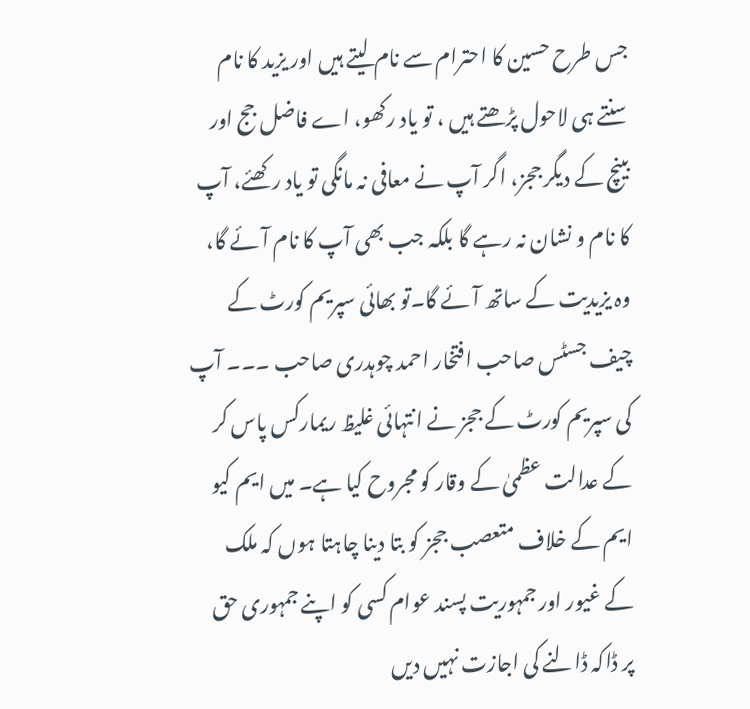جس طرح حسین کا احترام سے نام لیتے ہیں اور یزید کا نام سنتے ہی لاحول پڑھتے ہیں ، تو یاد رکھو، اے فاضل جج اور بینچ کے دیگر ججز، اگر آپ نے معافی نہ مانگی تو یاد رکھئے، آپ کا نام و نشان نہ رہے گا بلکہ جب بھی آپ کا نام آئے گا، وہ یزیدیت کے ساتھ آئے گا۔تو بھائی سپریم کورٹ کے چیف جسٹس صاحب افتخار احمد چوہدری صاحب ۔۔۔ آپ کی سپریم کورٹ کے ججز نے انتہائی غلیظ ریمارکس پاس کر کے عدالت عظمیٰ کے وقار کو مجروح کیا ہے۔ میں ایم کیو ایم کے خلاف متعصب ججز کو بتا دینا چاہتا ہوں کہ ملک کے غیور اور جمہوریت پسند عوام کسی کو اپنے جمہوری حق پر ڈاکہ ڈالنے کی اجازت نہیں دیں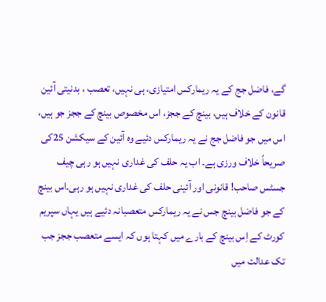گے، فاضل جج کے یہ ریمارکس امتیازی، ہی نہیں، تعصب ، بدنیتی آئین قانون کے خلاف ہیں، بینچ کے ججز، اس مخصوص بینچ کے ججز جو ہیں، اس میں جو فاضل جج نے یہ ریمارکس دئیے وہ آئین کے سیکشن 25کی صریحاً خلاف ورزی ہے۔ اب یہ حلف کی غداری نہیں ہو رہی چیف جسٹس صاحب! قانونی اور آئینی حلف کی غداری نہیں ہو رہی۔اس بینچ کے جو فاضل بینچ جس نے یہ ریمارکس متعصبانہ دئیے ہیں یہاں سپریم کورٹ کے اِس بینچ کے بارے میں کہتا ہوں کہ ایسے متعصب ججز جب تک عدالت میں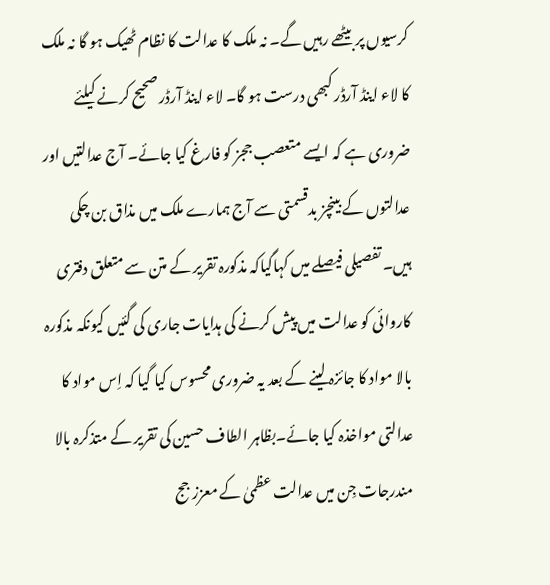کرسیوں پر بیٹھے رہیں گے۔ نہ ملک کا عدالت کا نظام ٹھیک ہو گا نہ ملک کا لاء اینڈ آرڈر کبھی درست ہو گا۔ لاء اینڈ آرڈر صحیح کرنے کیلئے ضروری ہے کہ ایسے متعصب ججز کو فارغ کیا جائے۔ آج عدالتیں اور عدالتوں کے بینچز بدقسمتی سے آج ہمارے ملک میں مذاق بن چکی ہیں۔ تفصیلی فیصلے میں کہاگیاکہ مذکورہ تقریر کے متن سے متعلق دفتری کاروائی کو عدالت میں پیش کرنے کی ہدایات جاری کی گئیں کیونکہ مذکورہ بالا مواد کا جائزہ لینے کے بعد یہ ضروری محسوس کیا گیا کہ اِس مواد کا عدالتی مواخذہ کیا جائے۔بظاہر الطاف حسین کی تقریر کے متذکرہ بالا مندرجات جِن میں عدالت عظمیٰ کے معزز جج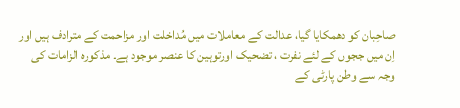صاحِبان کو دھمکایا گیا، عدالت کے معاملات میں مُداخلت اور مزاحمت کے مترادف ہیں اور اِن میں ججوں کے لئے نفرت ، تضحیک اورتوہین کا عنصر موجود ہے۔ مذکورہ الزامات کی وجہ سے وطن پارٹی کے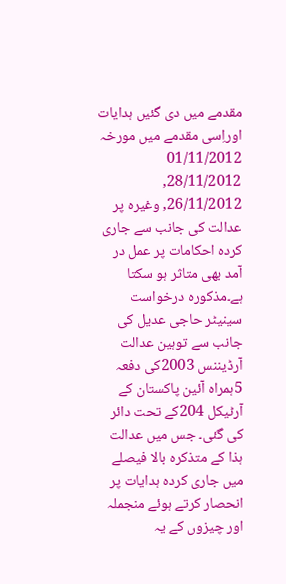مقدمے میں دی گئیں ہدایات اوراِسی مقدمے میں مورخہ 01/11/2012 28/11/2012, 26/11/2012, وغیرہ پر عدالت کی جانب سے جاری کردہ احکامات پر عمل در آمد بھی متاثر ہو سکتا ہے۔مذکورہ درخواست سینیٹر حاجی عدیل کی جانب سے توہین عدالت آرڈیننس 2003کی دفعہ 5ہمراہ آئین پاکستان کے آرٹیکل 204کے تحت دائر کی گئی۔ جس میں عدالت ہذا کے متذکرہ بالا فیصلے میں جاری کردہ ہدایات پر انحصار کرتے ہوئے منجملہ اور چیزوں کے یہ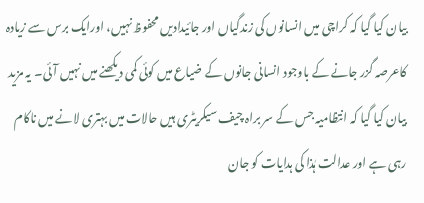بیان کیا گیا کہ کراچی میں انسانوں کی زندگیاں اور جائیدادیں محفوظ نہیں، اورایک برس سے زیادہ کاعرصہ گزر جانے کے باوجود انسانی جانوں کے ضیاع میں کوئی کمی دیکھنے میں نہیں آئی۔ یہ مزید بیان کیا گیا کہ انتظامیہ جس کے سر براہ چیف سیکریٹری ہیں حالات میں بہتری لانے میں ناکام رہی ہے اور عدالت ہٰذا کی ہدایات کو جان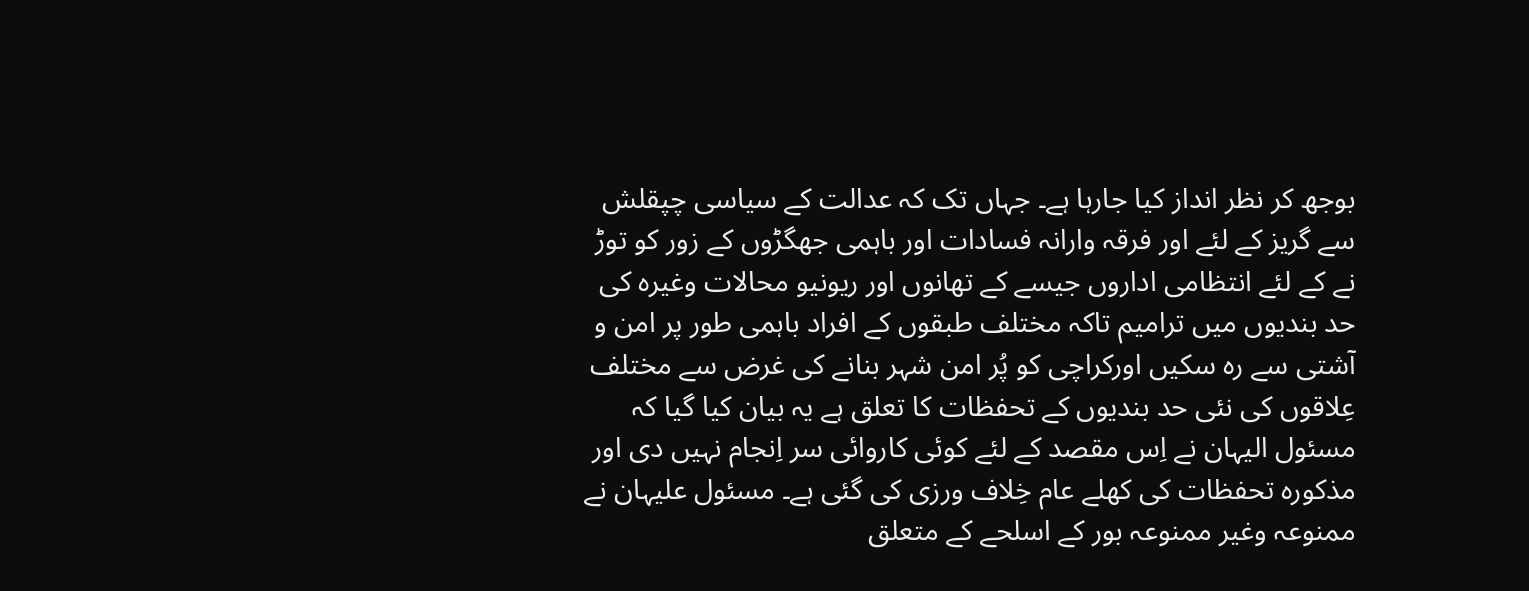بوجھ کر نظر انداز کیا جارہا ہے۔ جہاں تک کہ عدالت کے سیاسی چپقلش سے گریز کے لئے اور فرقہ وارانہ فسادات اور باہمی جھگڑوں کے زور کو توڑ نے کے لئے انتظامی اداروں جیسے کے تھانوں اور ریونیو محالات وغیرہ کی حد بندیوں میں ترامیم تاکہ مختلف طبقوں کے افراد باہمی طور پر امن و آشتی سے رہ سکیں اورکراچی کو پُر امن شہر بنانے کی غرض سے مختلف عِلاقوں کی نئی حد بندیوں کے تحفظات کا تعلق ہے یہ بیان کیا گیا کہ مسئول الیہان نے اِس مقصد کے لئے کوئی کاروائی سر اِنجام نہیں دی اور مذکورہ تحفظات کی کھلے عام خِلاف ورزی کی گئی ہے۔ مسئول علیہان نے ممنوعہ وغیر ممنوعہ بور کے اسلحے کے متعلق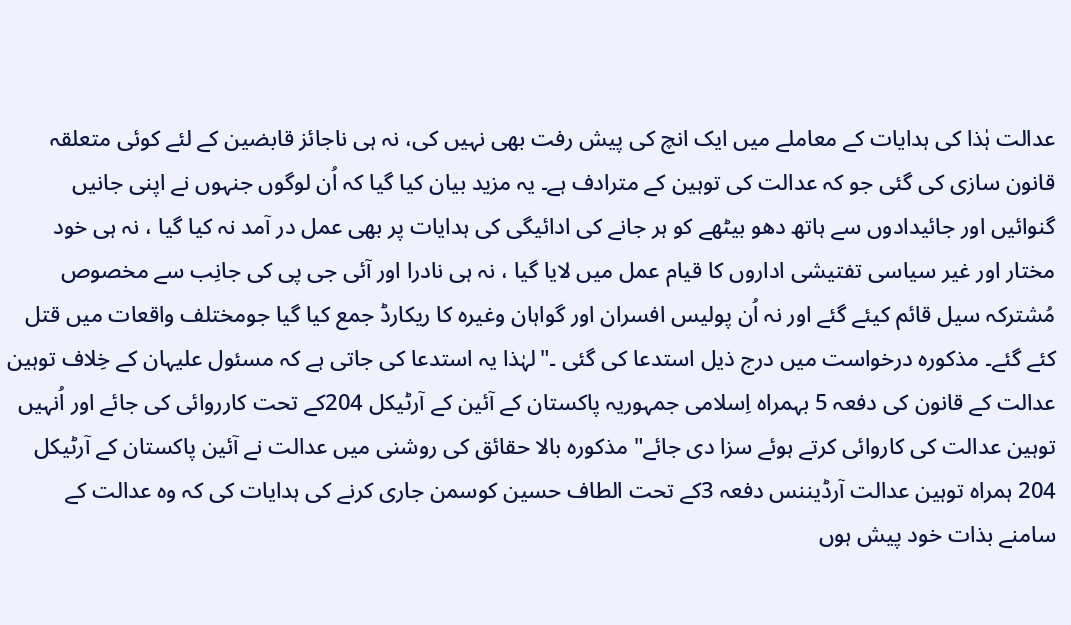عدالت ہٰذا کی ہدایات کے معاملے میں ایک انچ کی پیش رفت بھی نہیں کی، نہ ہی ناجائز قابضین کے لئے کوئی متعلقہ قانون سازی کی گئی جو کہ عدالت کی توہین کے مترادف ہے۔ یہ مزید بیان کیا گیا کہ اُن لوگوں جنہوں نے اپنی جانیں گنوائیں اور جائیدادوں سے ہاتھ دھو بیٹھے کو ہر جانے کی ادائیگی کی ہدایات پر بھی عمل در آمد نہ کیا گیا ، نہ ہی خود مختار اور غیر سیاسی تفتیشی اداروں کا قیام عمل میں لایا گیا ، نہ ہی نادرا اور آئی جی پی کی جانِب سے مخصوص مُشترکہ سیل قائم کیئے گئے اور نہ اُن پولیس افسران اور گواہان وغیرہ کا ریکارڈ جمع کیا گیا جومختلف واقعات میں قتل کئے گئے۔ مذکورہ درخواست میں درج ذیل استدعا کی گئی ۔"لہٰذا یہ استدعا کی جاتی ہے کہ مسئول علیہان کے خِلاف توہین عدالت کے قانون کی دفعہ 5 بہمراہ اِسلامی جمہوریہ پاکستان کے آئین کے آرٹیکل 204کے تحت کارروائی کی جائے اور اُنہیں توہین عدالت کی کاروائی کرتے ہوئے سزا دی جائے" مذکورہ بالا حقائق کی روشنی میں عدالت نے آئین پاکستان کے آرٹیکل 204 ہمراہ توہین عدالت آرڈیننس دفعہ 3کے تحت الطاف حسین کوسمن جاری کرنے کی ہدایات کی کہ وہ عدالت کے سامنے بذات خود پیش ہوں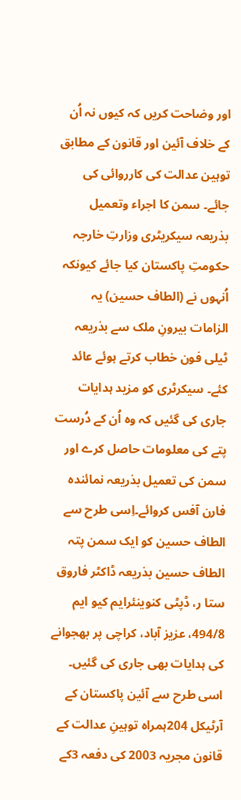اور وضاحت کریں کہ کیوں نہ اُن کے خلاف آئین اور قانون کے مطابق توہین عدالت کی کارروائی کی جائے۔ سمن کا اجراء وتعمیل بذریعہ سیکریٹری وزارتِ خارجہ حکومتِ پاکستان کیا جائے کیونکہ اُنہوں نے (الطاف حسین) یہ الزامات بیرونِ ملک سے بذریعہ ٹیلی فون خطاب کرتے ہوئے عائد کئے۔ سیکرٹری کو مزید ہدایات جاری کی گئیں کہ وہ اُن کے دُرست پتے کی معلومات حاصل کرے اور سمن کی تعمیل بذریعہ نمائندہ فارن آفس کروائے۔اِسی طرح سے الطاف حسین کو ایک سمن پتہ الطاف حسین بذریعہ ڈاکٹر فاروق ستا ر، ڈپٹی کنوینئرایم کیو ایم 494/8، عزیز آباد، کراچی پر بھجوانے کی ہدایات بھی جاری کی گئیں۔ اسی طرح سے آئین پاکستان کے آرٹیکل 204ہمراہ توہینِ عدالت کے قانون مجریہ 2003 کی دفعہ 3کے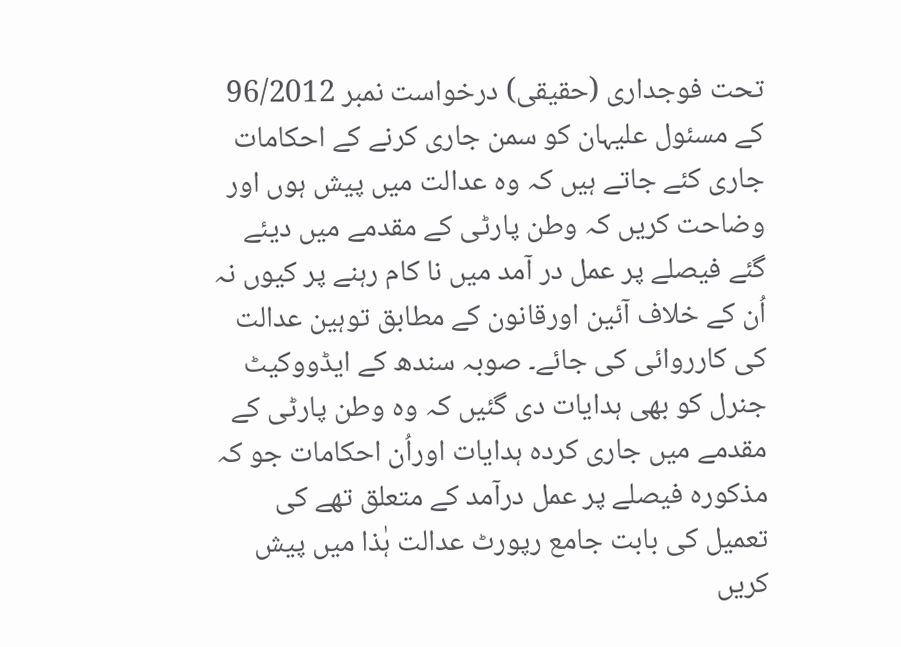تحت فوجداری (حقیقی) درخواست نمبر 96/2012 کے مسئول علیہان کو سمن جاری کرنے کے احکامات جاری کئے جاتے ہیں کہ وہ عدالت میں پیش ہوں اور وضاحت کریں کہ وطن پارٹی کے مقدمے میں دیئے گئے فیصلے پر عمل در آمد میں نا کام رہنے پر کیوں نہ اُن کے خلاف آئین اورقانون کے مطابق توہین عدالت کی کارروائی کی جائے۔ صوبہ سندھ کے ایڈووکیٹ جنرل کو بھی ہدایات دی گئیں کہ وہ وطن پارٹی کے مقدمے میں جاری کردہ ہدایات اوراُن احکامات جو کہ مذکورہ فیصلے پر عمل درآمد کے متعلق تھے کی تعمیل کی بابت جامع رپورٹ عدالت ہٰذا میں پیش کریں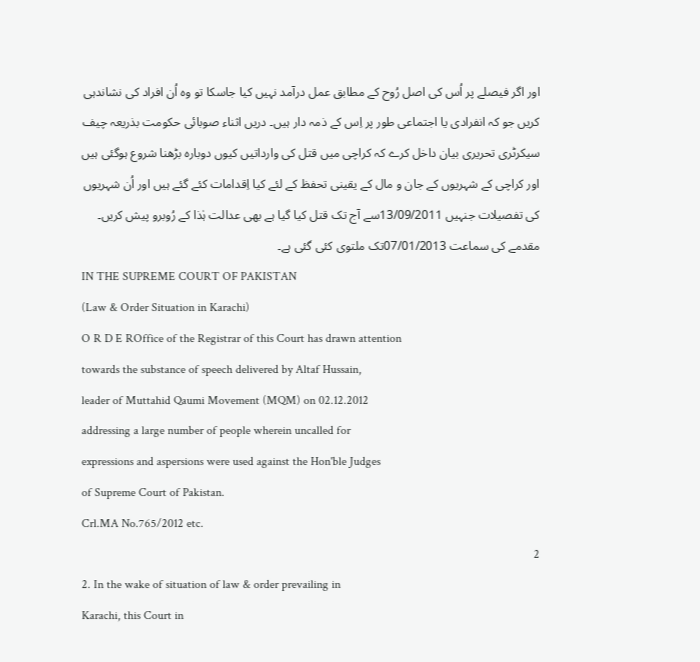اور اگر فیصلے پر اُس کی اصل رُوح کے مطابق عمل درآمد نہیں کیا جاسکا تو وہ اُن افراد کی نشاندہی کریں جو کہ انفرادی یا اجتماعی طور پر اِس کے ذمہ دار ہیں۔ دریں اثناء صوبائی حکومت بذریعہ چیف سیکرٹری تحریری بیان داخل کرے کہ کراچی میں قتل کی وارداتیں کیوں دوبارہ بڑھنا شروع ہوگئی ہیں اور کراچی کے شہریوں کے جان و مال کے یقینی تحفظ کے لئے کیا اِقدامات کئے گئے ہیں اور اُن شہریوں کی تفصیلات جنہیں 13/09/2011سے آج تک قتل کیا گیا ہے بھی عدالت ہٰذا کے رُوبرو پیش کریں۔ مقدمے کی سماعت 07/01/2013تک ملتوی کئی گئی ہے۔
IN THE SUPREME COURT OF PAKISTAN
(Law & Order Situation in Karachi)
O R D E ROffice of the Registrar of this Court has drawn attention
towards the substance of speech delivered by Altaf Hussain,
leader of Muttahid Qaumi Movement (MQM) on 02.12.2012
addressing a large number of people wherein uncalled for
expressions and aspersions were used against the Hon'ble Judges
of Supreme Court of Pakistan.
Crl.MA No.765/2012 etc.
2
2. In the wake of situation of law & order prevailing in
Karachi, this Court in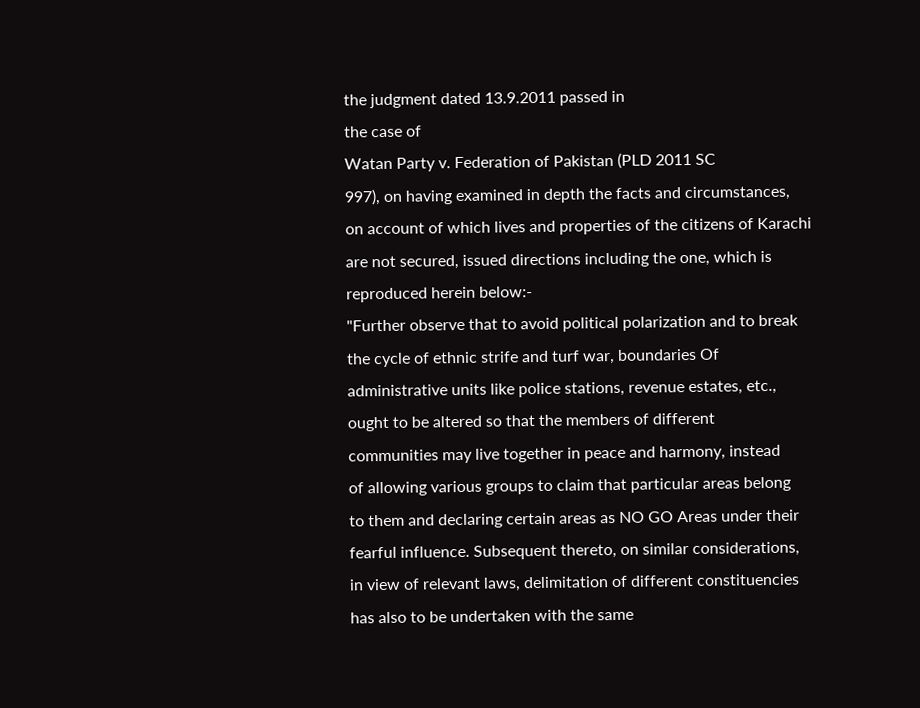the judgment dated 13.9.2011 passed in
the case of
Watan Party v. Federation of Pakistan (PLD 2011 SC
997), on having examined in depth the facts and circumstances,
on account of which lives and properties of the citizens of Karachi
are not secured, issued directions including the one, which is
reproduced herein below:-
"Further observe that to avoid political polarization and to break
the cycle of ethnic strife and turf war, boundaries Of
administrative units like police stations, revenue estates, etc.,
ought to be altered so that the members of different
communities may live together in peace and harmony, instead
of allowing various groups to claim that particular areas belong
to them and declaring certain areas as NO GO Areas under their
fearful influence. Subsequent thereto, on similar considerations,
in view of relevant laws, delimitation of different constituencies
has also to be undertaken with the same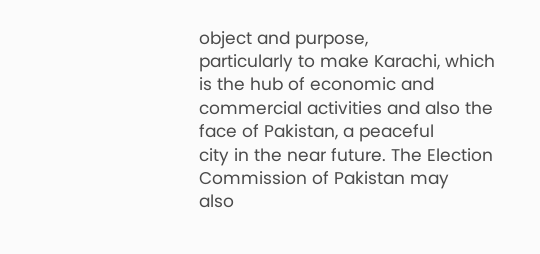object and purpose,
particularly to make Karachi, which is the hub of economic and
commercial activities and also the face of Pakistan, a peaceful
city in the near future. The Election Commission of Pakistan may
also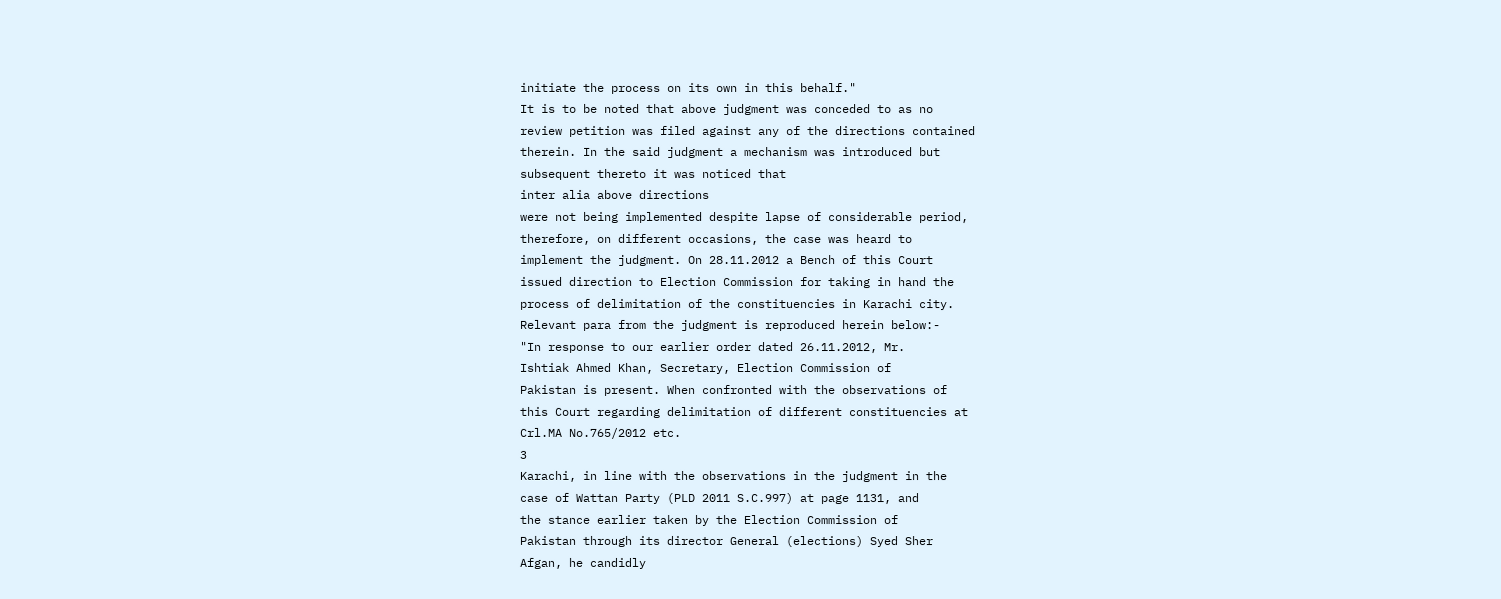initiate the process on its own in this behalf."
It is to be noted that above judgment was conceded to as no
review petition was filed against any of the directions contained
therein. In the said judgment a mechanism was introduced but
subsequent thereto it was noticed that
inter alia above directions
were not being implemented despite lapse of considerable period,
therefore, on different occasions, the case was heard to
implement the judgment. On 28.11.2012 a Bench of this Court
issued direction to Election Commission for taking in hand the
process of delimitation of the constituencies in Karachi city.
Relevant para from the judgment is reproduced herein below:-
"In response to our earlier order dated 26.11.2012, Mr.
Ishtiak Ahmed Khan, Secretary, Election Commission of
Pakistan is present. When confronted with the observations of
this Court regarding delimitation of different constituencies at
Crl.MA No.765/2012 etc.
3
Karachi, in line with the observations in the judgment in the
case of Wattan Party (PLD 2011 S.C.997) at page 1131, and
the stance earlier taken by the Election Commission of
Pakistan through its director General (elections) Syed Sher
Afgan, he candidly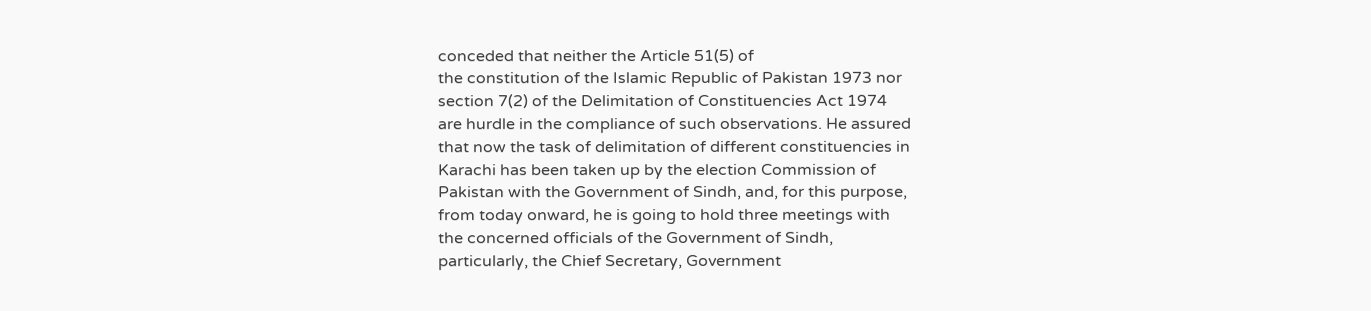conceded that neither the Article 51(5) of
the constitution of the Islamic Republic of Pakistan 1973 nor
section 7(2) of the Delimitation of Constituencies Act 1974
are hurdle in the compliance of such observations. He assured
that now the task of delimitation of different constituencies in
Karachi has been taken up by the election Commission of
Pakistan with the Government of Sindh, and, for this purpose,
from today onward, he is going to hold three meetings with
the concerned officials of the Government of Sindh,
particularly, the Chief Secretary, Government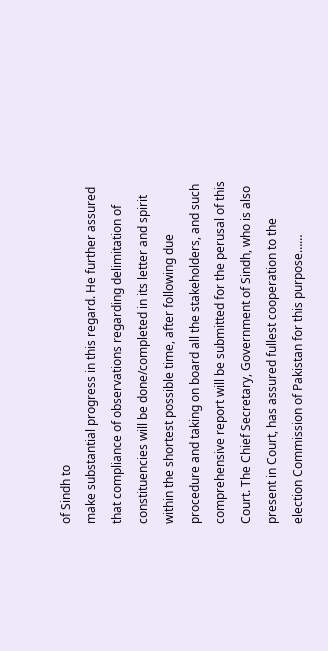of Sindh to
make substantial progress in this regard. He further assured
that compliance of observations regarding delimitation of
constituencies will be done/completed in its letter and spirit
within the shortest possible time, after following due
procedure and taking on board all the stakeholders, and such
comprehensive report will be submitted for the perusal of this
Court. The Chief Secretary, Government of Sindh, who is also
present in Court, has assured fullest cooperation to the
election Commission of Pakistan for this purpose……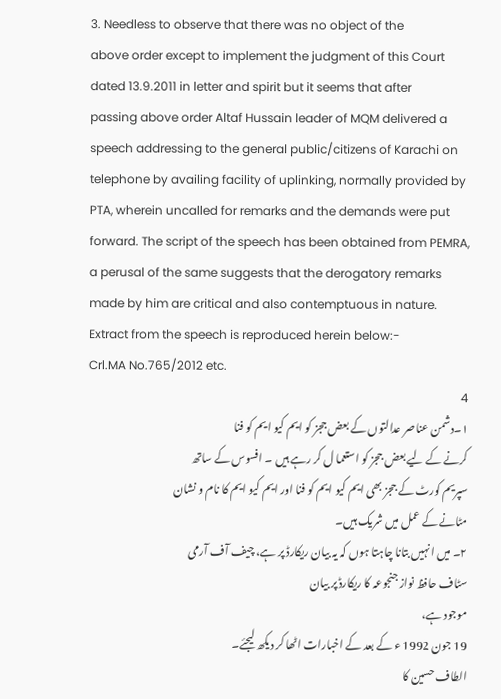3. Needless to observe that there was no object of the
above order except to implement the judgment of this Court
dated 13.9.2011 in letter and spirit but it seems that after
passing above order Altaf Hussain leader of MQM delivered a
speech addressing to the general public/citizens of Karachi on
telephone by availing facility of uplinking, normally provided by
PTA, wherein uncalled for remarks and the demands were put
forward. The script of the speech has been obtained from PEMRA,
a perusal of the same suggests that the derogatory remarks
made by him are critical and also contemptuous in nature.
Extract from the speech is reproduced herein below:-
Crl.MA No.765/2012 etc.
4
١۔دشمن عناصر عدالتوں کے بعض ججز کو ایم کیو ایم کو فنا
کرنے کے لیے بعض ججز کو استعما ل کر رہے ہیں ۔ افسوس کے ساتھ
سپریم کورٹ کے ججز بھی ایم کیو ایم کو فنا اور ایم کیو ایم کا نام و نشان
مٹانے کے عمل میں شریک ہیں۔
٢۔ میں انہیں بتانا چاہتا ہوں کہ یہ بیان ریکارڈ پر ہے، چیف آف آرمی
سٹاف حافظ نواز جنجوعہ کا ریکارڈ پر بیان
موجود ہے،
19 جون 1992 ء کے بعد کے اخبارات اٹھا کر دیکھ لیجئے۔
الطاف حسین کا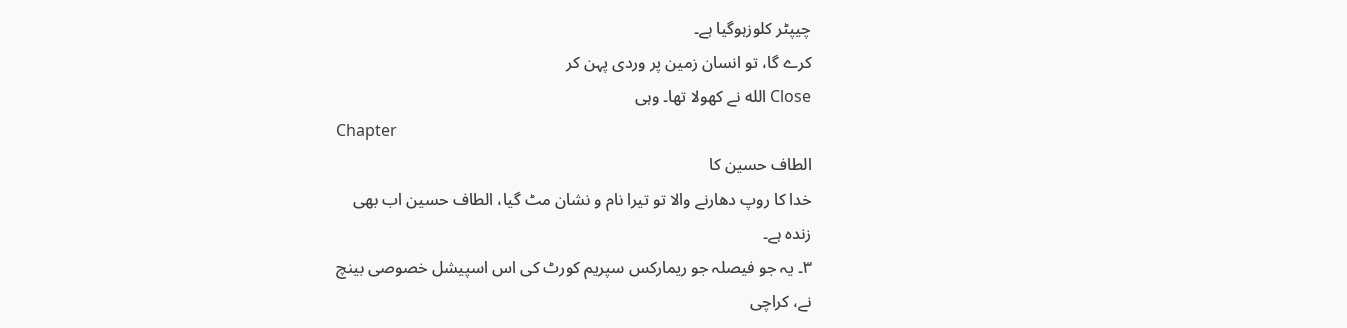چیپٹر کلوزہوگیا ہے۔
کرے گا، تو انسان زمین پر وردی پہن کر
Close الله نے کھولا تھا۔ وہی
Chapter
الطاف حسین کا
خدا کا روپ دھارنے والا تو تیرا نام و نشان مٹ گیا، الطاف حسین اب بھی
زندہ ہے۔
٣۔ یہ جو فیصلہ جو ریمارکس سپریم کورٹ کی اس اسپیشل خصوصی بینچ
نے، کراچی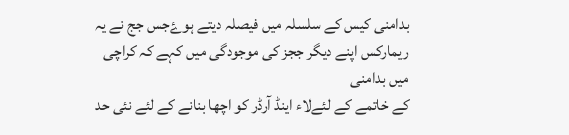بدامنی کیس کے سلسلہ میں فیصلہ دیتے ہوۓجس جج نے یہ
ریمارکس اپنے دیگر ججز کی موجودگی میں کہے کہ کراچی میں بدامنی
کے خاتمے کے لئےلاء اینڈ آرڈر کو اچھا بنانے کے لئے نئی حد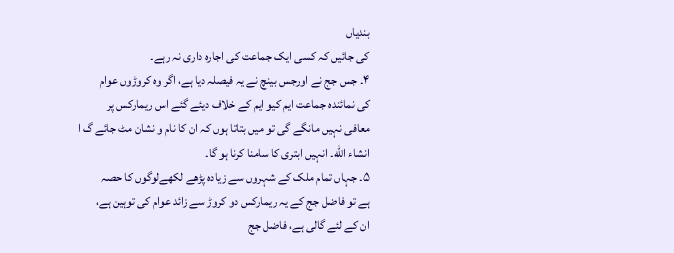بندیاں
کی جائیں کہ کسی ایک جماعت کی اجارہ داری نہ رہے۔
۴۔ جس جج نے اورجس بینچ نے یہ فیصلہ دیا ہے، اگر وہ کروڑوں عوام
کی نمائندہ جماعت ایم کیو ایم کے خلاف دیئے گئے اس ریمارکس پر
معافی نہیں مانگے گی تو میں بتاتا ہوں کہ ان کا نام و نشان مٹ جائے گ ا
انشاء الله۔ انہیں ابتری کا سامنا کرنا ہو گا۔
۵۔ جہاں تمام ملک کے شہروں سے زیادہ پڑھے لکھےلوگوں کا حصہ
ہے تو فاضل جج کے یہ ریمارکس دو کروڑ سے زائد عوام کی توہین ہے،
ان کے لئے گالی ہے، فاضل جج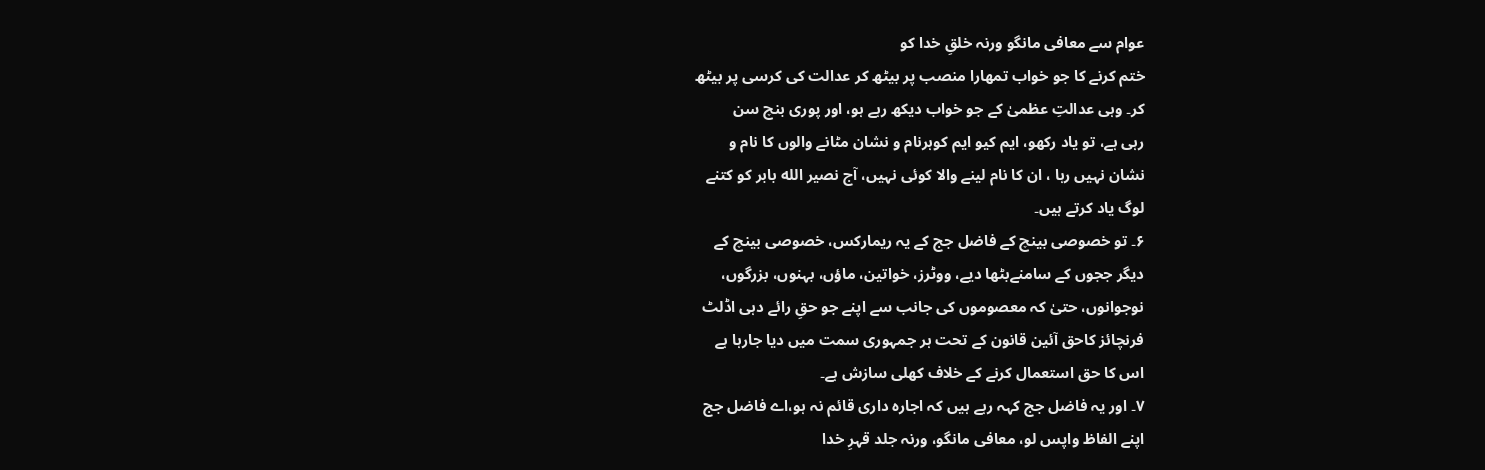عوام سے معافی مانگو ورنہ خلقِ خدا کو
ختم کرنے کا جو خواب تمھارا منصب پر بیٹھ کر عدالت کی کرسی پر بیٹھ
کر۔ وہی عدالتِ عظمیٰ کے جو خواب دیکھ رہے ہو، اور پوری بنچ سن
رہی ہے، تو یاد رکھو، ایم کیو ایم کوہرنام و نشان مٹانے والوں کا نام و
نشان نہیں رہا ، ان کا نام لینے والا کوئی نہیں، آج نصیر الله بابر کو کتنے
لوگ یاد کرتے ہیں۔
۶۔ تو خصوصی بینچ کے فاضل جج کے یہ ریمارکس، خصوصی بینچ کے
دیگر ججوں کے سامنےبٹھا دیے، ووٹرز، خواتین، ماؤں، بہنوں، بزرگوں،
نوجوانوں، حتیٰ کہ معصوموں کی جانب سے اپنے جو حقِ رائے دہی اڈلٹ
فرنچائز کاحق آئین قانون کے تحت ہر جمہوری سمت میں دیا جارہا ہے
اس کا حق استعمال کرنے کے خلاف کھلی سازش ہے۔
٧۔ اور یہ فاضل جج کہہ رہے ہیں کہ اجارہ داری قائم نہ ہو،اے فاضل جج
اپنے الفاظ واپس لو، معافی مانگو، ورنہ جلد قہرِ خدا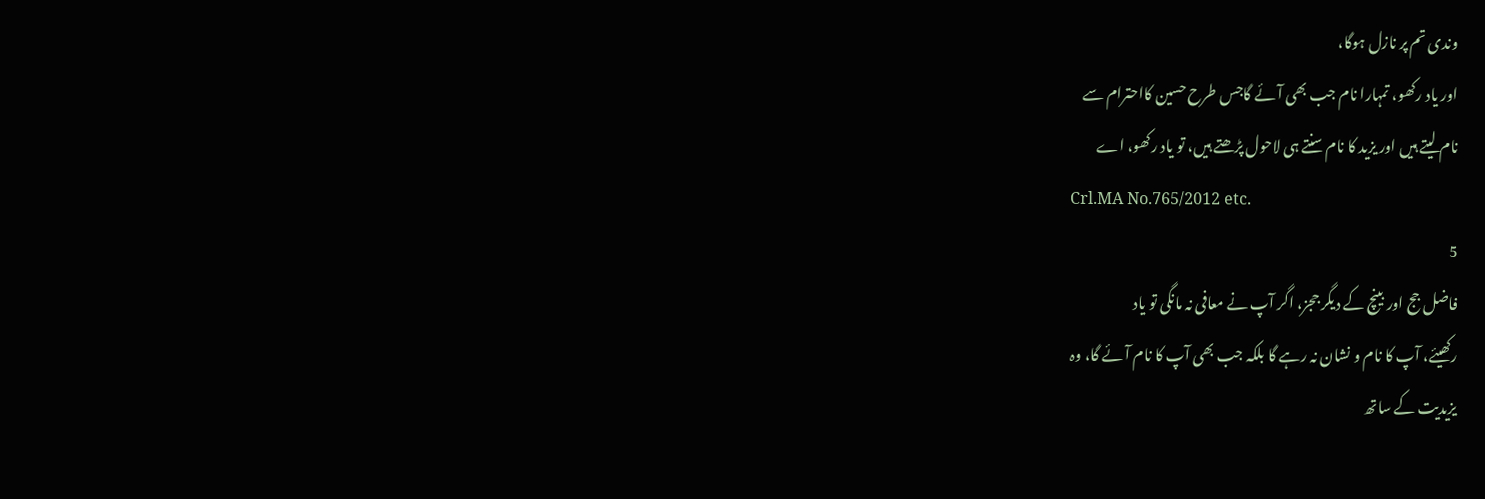وندی تم پر نازل ہوگا،
اور یاد رکھو، تمہارا نام جب بھی آئے گاجس طرح حسین کااحترام سے
نام لیتے ہیں اور یزید کا نام سنتے ہی لاحول پڑھتے ہیں، تو یاد رکھو، اے
Crl.MA No.765/2012 etc.
5
فاضل جج اور بینچ کے دیگر ججز، اگر آپ نے معافی نہ مانگی تو یاد
رکھیئے، آپ کا نام و نشان نہ رہے گا بلکہ جب بھی آپ کا نام آئے گا، وہ
یزیدیت کے ساتھ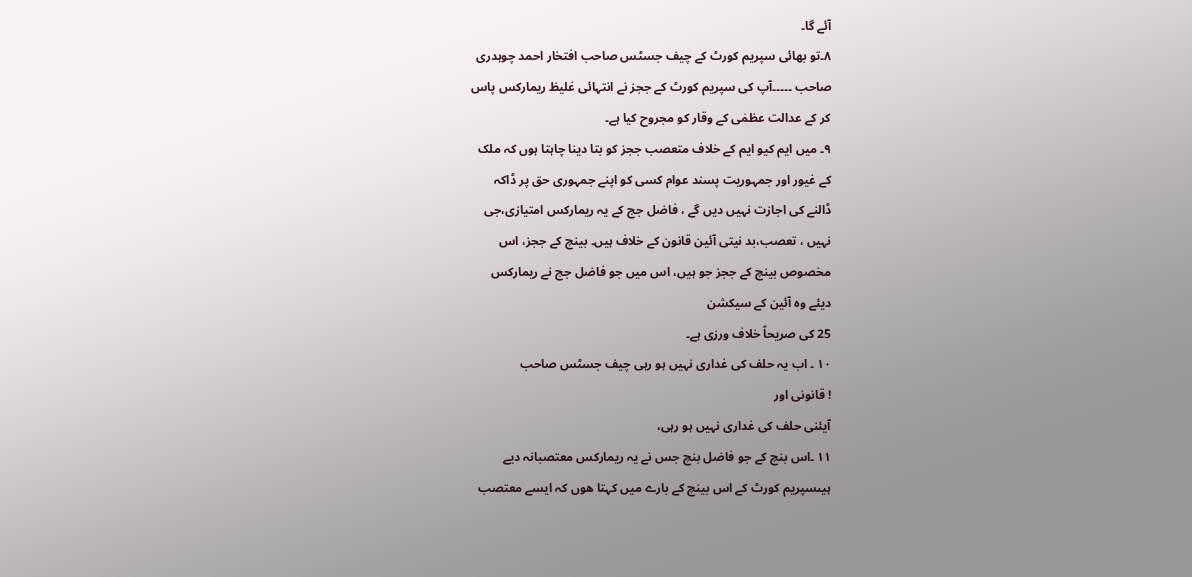آئے گا۔
٨۔تو بھائی سپریم کورٹ کے چیف جسٹس صاحب افتخار احمد چوہدری
صاحب ۔۔۔۔۔آپ کی سپریم کورٹ کے ججز نے انتہائی غلیظ ریمارکس پاس
کر کے عدالت عظمٰی کے وقار کو مجروح کیا ہے۔
٩۔ میں ایم کیو ایم کے خلاف متعصب ججز کو بتا دینا چاہتا ہوں کہ ملک
کے غیور اور جمہوریت پسند عوام کسی کو اپنے جمہوری حق پر ڈاکہ
ڈالنے کی اجازت نہیں دیں گے ، فاضل جج کے یہ ریمارکس امتیازی،جی
نہیں ، تعصب،بد نیتی آئین قانون کے خلاف ہیں۔ بینچ کے ججز، اس
مخصوص بینچ کے ججز جو ہیں، اس میں جو فاضل جج نے ریمارکس
دیئے وہ آئین کے سیکشن
25 کی صریحاً خلاف ورزی ہے۔
١٠ ۔ اب یہ حلف کی غداری نہیں ہو رہی چیف جسٹس صاحب
! قانونی اور
آیئنی حلف کی غداری نہیں ہو رہی،
١١ ۔اس بنچ کے جو فاضل بنچ جس نے یہ ریمارکس معتصبانہ دیے
ہیںسپریم کورٹ کے اس بینچ کے بارے میں کہتا ھوں کہ ایسے معتصب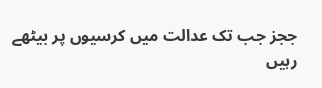ججز جب تک عدالت میں کرسیوں پر بیٹھے رہیں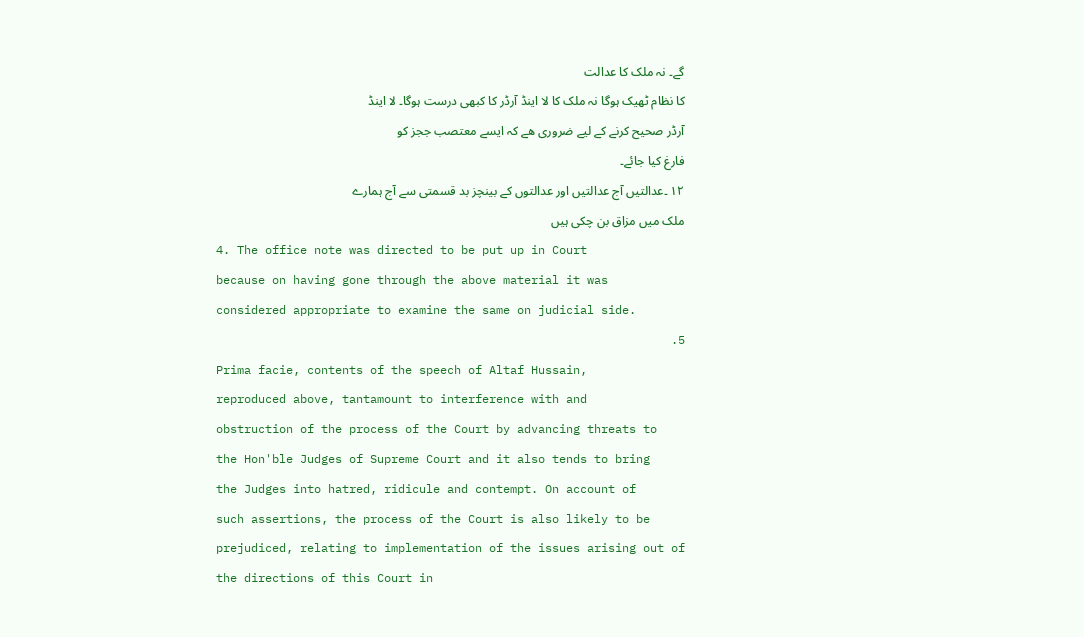گے۔ نہ ملک کا عدالت
کا نظام ٹھیک ہوگا نہ ملک کا لا اینڈ آرڈر کا کبھی درست ہوگا۔ لا اینڈ
آرڈر صحیح کرنے کے لیے ضروری ھے کہ ایسے معتصب ججز کو
فارغ کیا جائے۔
١٢ ۔عدالتیں آج عدالتیں اور عدالتوں کے بینچز بد قسمتی سے آج ہمارے
ملک میں مزاق بن چکی ہیں
4. The office note was directed to be put up in Court
because on having gone through the above material it was
considered appropriate to examine the same on judicial side.
5.
Prima facie, contents of the speech of Altaf Hussain,
reproduced above, tantamount to interference with and
obstruction of the process of the Court by advancing threats to
the Hon'ble Judges of Supreme Court and it also tends to bring
the Judges into hatred, ridicule and contempt. On account of
such assertions, the process of the Court is also likely to be
prejudiced, relating to implementation of the issues arising out of
the directions of this Court in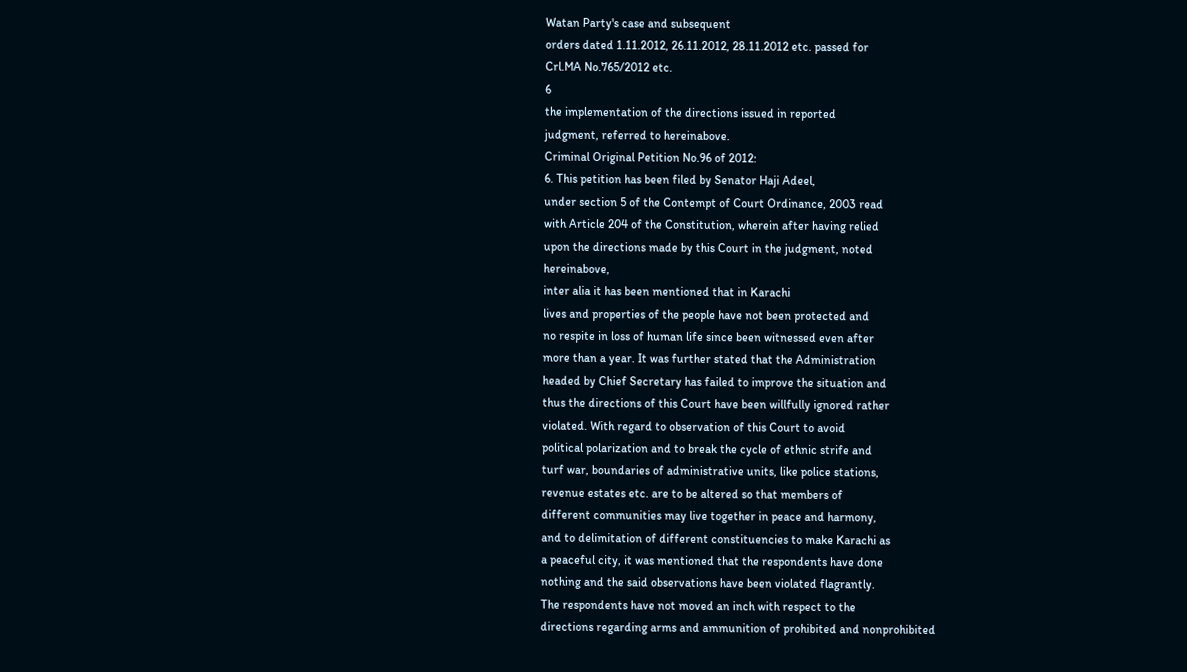Watan Party's case and subsequent
orders dated 1.11.2012, 26.11.2012, 28.11.2012 etc. passed for
Crl.MA No.765/2012 etc.
6
the implementation of the directions issued in reported
judgment, referred to hereinabove.
Criminal Original Petition No.96 of 2012:
6. This petition has been filed by Senator Haji Adeel,
under section 5 of the Contempt of Court Ordinance, 2003 read
with Article 204 of the Constitution, wherein after having relied
upon the directions made by this Court in the judgment, noted
hereinabove,
inter alia it has been mentioned that in Karachi
lives and properties of the people have not been protected and
no respite in loss of human life since been witnessed even after
more than a year. It was further stated that the Administration
headed by Chief Secretary has failed to improve the situation and
thus the directions of this Court have been willfully ignored rather
violated. With regard to observation of this Court to avoid
political polarization and to break the cycle of ethnic strife and
turf war, boundaries of administrative units, like police stations,
revenue estates etc. are to be altered so that members of
different communities may live together in peace and harmony,
and to delimitation of different constituencies to make Karachi as
a peaceful city, it was mentioned that the respondents have done
nothing and the said observations have been violated flagrantly.
The respondents have not moved an inch with respect to the
directions regarding arms and ammunition of prohibited and nonprohibited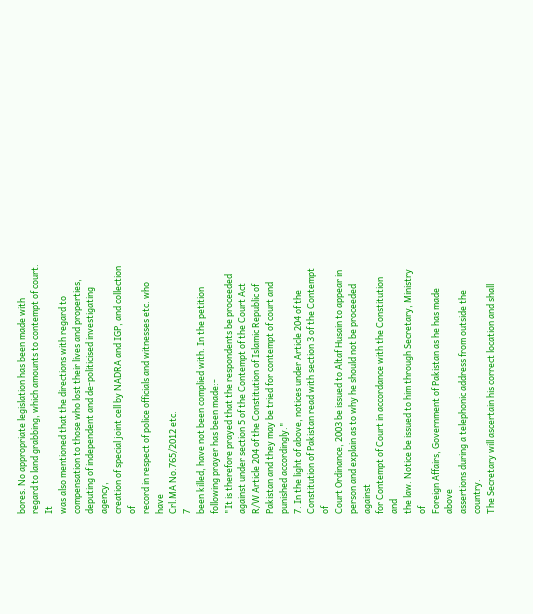bores. No appropriate legislation has been made with
regard to land grabbing, which amounts to contempt of court. It
was also mentioned that the directions with regard to
compensation to those who lost their lives and properties,
deputing of independent and de-politicised investigating agency,
creation of special joint cell by NADRA and IGP, and collection of
record in respect of police officials and witnesses etc. who have
Crl.MA No.765/2012 etc.
7
been killed, have not been complied with. In the petition
following prayer has been made:-
"It is therefore prayed that the respondents be proceeded
against under section 5 of the Contempt of the Court Act
R/W Article 204 of the Constitution of Islamic Republic of
Pakistan and they may be tried for contempt of court and
punished accordingly."
7. In the light of above, notices under Article 204 of the
Constitution of Pakistan read with section 3 of the Contempt of
Court Ordinance, 2003 be issued to Altaf Husain to appear in
person and explain as to why he should not be proceeded against
for Contempt of Court in accordance with the Constitution and
the law. Notice be issued to him through Secretary, Ministry of
Foreign Affairs, Government of Pakistan as he has made above
assertions during a telephonic address from outside the country.
The Secretary will ascertain his correct location and shall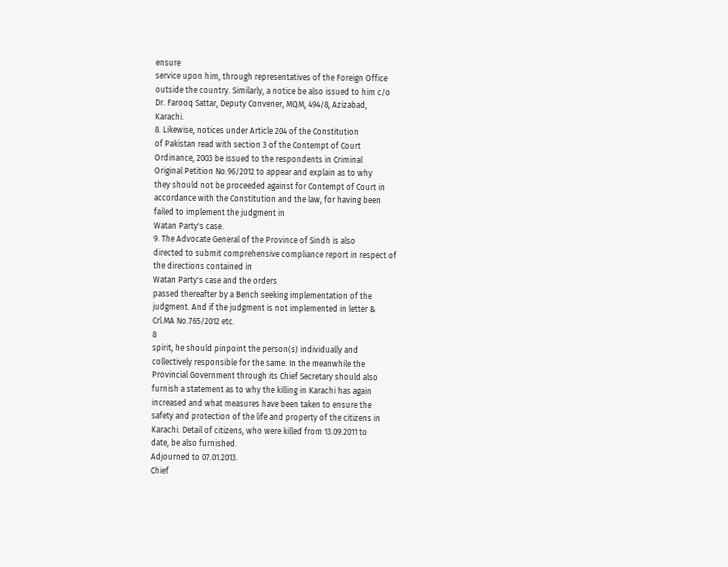ensure
service upon him, through representatives of the Foreign Office
outside the country. Similarly, a notice be also issued to him c/o
Dr. Farooq Sattar, Deputy Convener, MQM, 494/8, Azizabad,
Karachi.
8. Likewise, notices under Article 204 of the Constitution
of Pakistan read with section 3 of the Contempt of Court
Ordinance, 2003 be issued to the respondents in Criminal
Original Petition No.96/2012 to appear and explain as to why
they should not be proceeded against for Contempt of Court in
accordance with the Constitution and the law, for having been
failed to implement the judgment in
Watan Party's case.
9. The Advocate General of the Province of Sindh is also
directed to submit comprehensive compliance report in respect of
the directions contained in
Watan Party's case and the orders
passed thereafter by a Bench seeking implementation of the
judgment. And if the judgment is not implemented in letter &
Crl.MA No.765/2012 etc.
8
spirit, he should pinpoint the person(s) individually and
collectively responsible for the same. In the meanwhile the
Provincial Government through its Chief Secretary should also
furnish a statement as to why the killing in Karachi has again
increased and what measures have been taken to ensure the
safety and protection of the life and property of the citizens in
Karachi. Detail of citizens, who were killed from 13.09.2011 to
date, be also furnished.
Adjourned to 07.01.2013.
Chief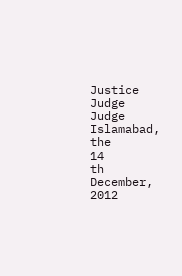Justice
Judge
Judge
Islamabad, the
14
th December, 2012